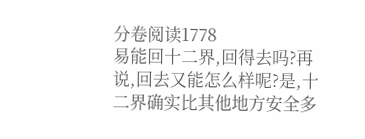分卷阅读1778
易能回十二界,回得去吗?再说,回去又能怎么样呢?是,十二界确实比其他地方安全多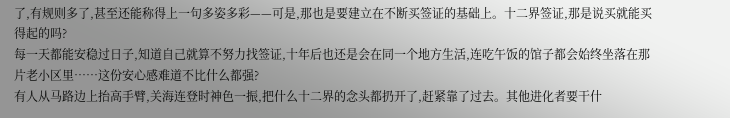了,有规则多了,甚至还能称得上一句多姿多彩——可是,那也是要建立在不断买签证的基础上。十二界签证,那是说买就能买得起的吗?
每一天都能安稳过日子,知道自己就算不努力找签证,十年后也还是会在同一个地方生活,连吃午饭的馆子都会始终坐落在那片老小区里……这份安心感难道不比什么都强?
有人从马路边上抬高手臂,关海连登时神色一振,把什么十二界的念头都扔开了,赶紧靠了过去。其他进化者要干什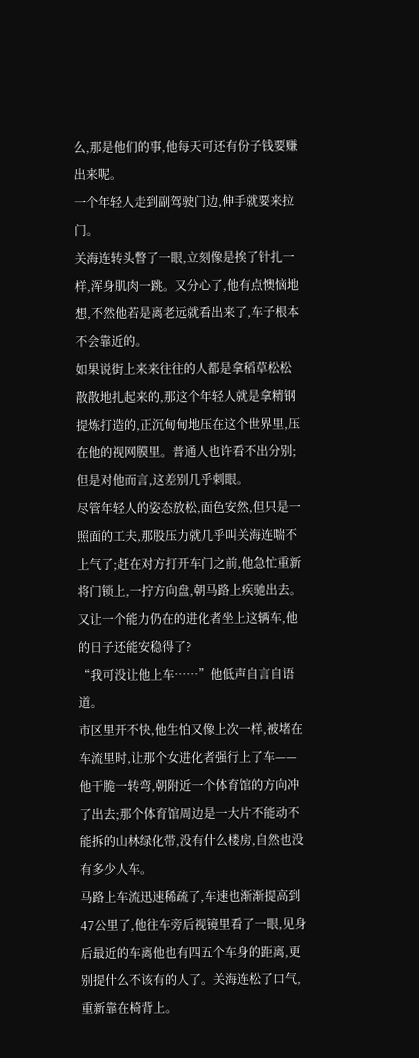么,那是他们的事,他每天可还有份子钱要赚出来呢。
一个年轻人走到副驾驶门边,伸手就要来拉门。
关海连转头瞥了一眼,立刻像是挨了针扎一样,浑身肌肉一跳。又分心了,他有点懊恼地想,不然他若是离老远就看出来了,车子根本不会靠近的。
如果说街上来来往往的人都是拿稻草松松散散地扎起来的,那这个年轻人就是拿精钢提炼打造的,正沉甸甸地压在这个世界里,压在他的视网膜里。普通人也许看不出分别;但是对他而言,这差别几乎刺眼。
尽管年轻人的姿态放松,面色安然,但只是一照面的工夫,那股压力就几乎叫关海连喘不上气了;赶在对方打开车门之前,他急忙重新将门锁上,一拧方向盘,朝马路上疾驰出去。
又让一个能力仍在的进化者坐上这辆车,他的日子还能安稳得了?
“我可没让他上车……”他低声自言自语道。
市区里开不快,他生怕又像上次一样,被堵在车流里时,让那个女进化者强行上了车——他干脆一转弯,朝附近一个体育馆的方向冲了出去;那个体育馆周边是一大片不能动不能拆的山林绿化带,没有什么楼房,自然也没有多少人车。
马路上车流迅速稀疏了,车速也渐渐提高到47公里了,他往车旁后视镜里看了一眼,见身后最近的车离他也有四五个车身的距离,更别提什么不该有的人了。关海连松了口气,重新靠在椅背上。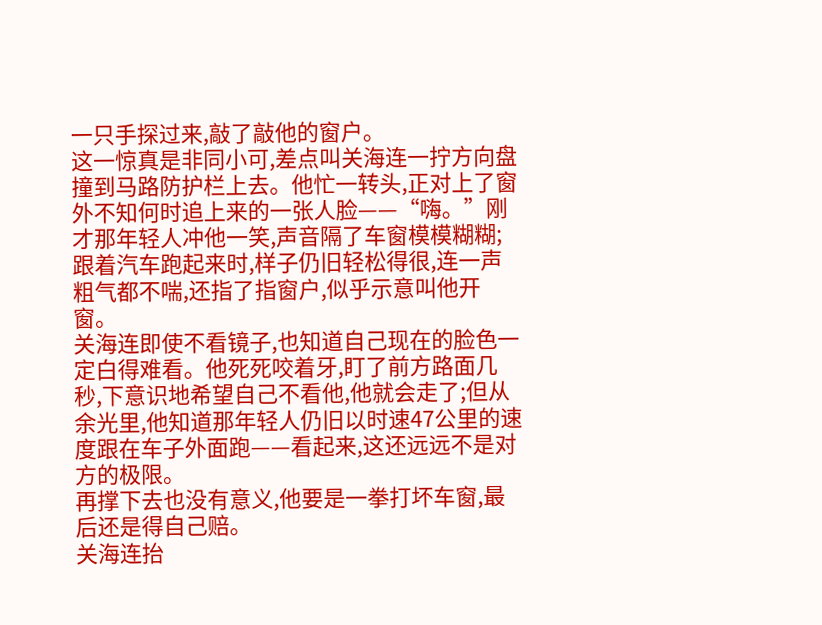一只手探过来,敲了敲他的窗户。
这一惊真是非同小可,差点叫关海连一拧方向盘撞到马路防护栏上去。他忙一转头,正对上了窗外不知何时追上来的一张人脸——“嗨。”刚才那年轻人冲他一笑,声音隔了车窗模模糊糊;跟着汽车跑起来时,样子仍旧轻松得很,连一声粗气都不喘,还指了指窗户,似乎示意叫他开窗。
关海连即使不看镜子,也知道自己现在的脸色一定白得难看。他死死咬着牙,盯了前方路面几秒,下意识地希望自己不看他,他就会走了;但从余光里,他知道那年轻人仍旧以时速47公里的速度跟在车子外面跑——看起来,这还远远不是对方的极限。
再撑下去也没有意义,他要是一拳打坏车窗,最后还是得自己赔。
关海连抬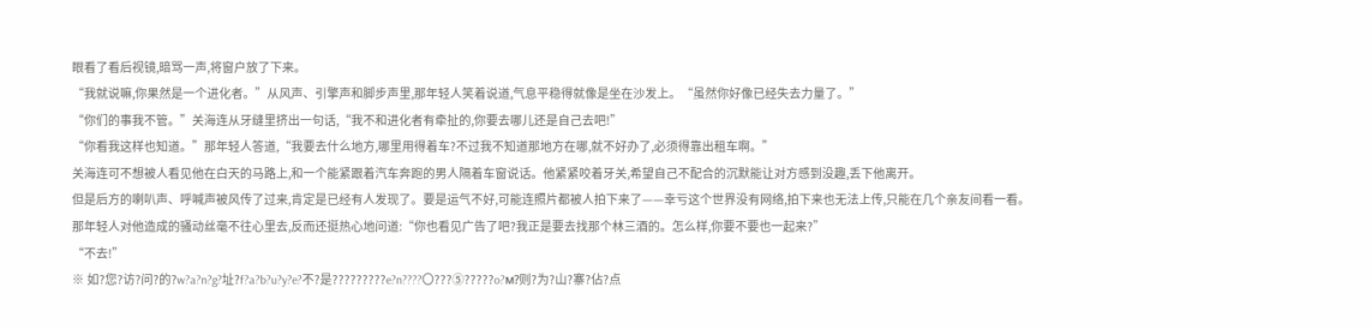眼看了看后视镜,暗骂一声,将窗户放了下来。
“我就说嘛,你果然是一个进化者。”从风声、引擎声和脚步声里,那年轻人笑着说道,气息平稳得就像是坐在沙发上。“虽然你好像已经失去力量了。”
“你们的事我不管。”关海连从牙缝里挤出一句话,“我不和进化者有牵扯的,你要去哪儿还是自己去吧!”
“你看我这样也知道。”那年轻人答道,“我要去什么地方,哪里用得着车?不过我不知道那地方在哪,就不好办了,必须得靠出租车啊。”
关海连可不想被人看见他在白天的马路上,和一个能紧跟着汽车奔跑的男人隔着车窗说话。他紧紧咬着牙关,希望自己不配合的沉默能让对方感到没趣,丢下他离开。
但是后方的喇叭声、呼喊声被风传了过来,肯定是已经有人发现了。要是运气不好,可能连照片都被人拍下来了——幸亏这个世界没有网络,拍下来也无法上传,只能在几个亲友间看一看。
那年轻人对他造成的骚动丝毫不往心里去,反而还挺热心地问道:“你也看见广告了吧?我正是要去找那个林三酒的。怎么样,你要不要也一起来?”
“不去!”
※ 如?您?访?问?的?w?a?n?g?址?f?a?b?u?y?e?不?是?????????e?n????〇???⑤?????o?м?则?为?山?寨?佔?点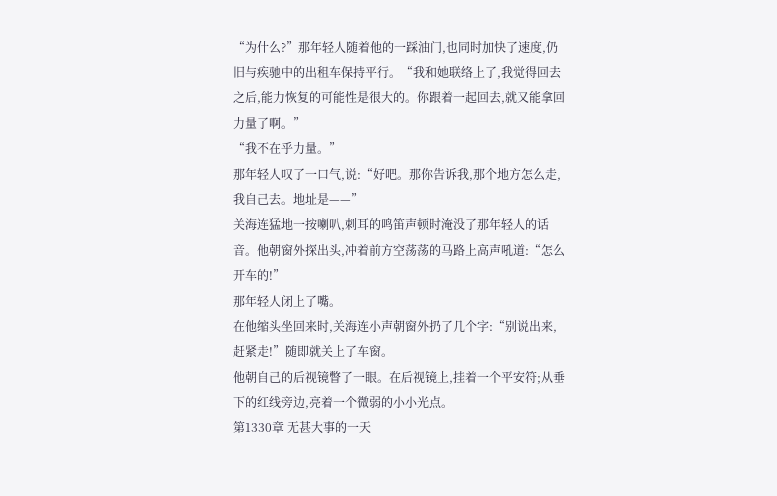“为什么?”那年轻人随着他的一踩油门,也同时加快了速度,仍旧与疾驰中的出租车保持平行。“我和她联络上了,我觉得回去之后,能力恢复的可能性是很大的。你跟着一起回去,就又能拿回力量了啊。”
“我不在乎力量。”
那年轻人叹了一口气,说:“好吧。那你告诉我,那个地方怎么走,我自己去。地址是——”
关海连猛地一按喇叭,刺耳的鸣笛声顿时淹没了那年轻人的话音。他朝窗外探出头,冲着前方空荡荡的马路上高声吼道:“怎么开车的!”
那年轻人闭上了嘴。
在他缩头坐回来时,关海连小声朝窗外扔了几个字:“别说出来,赶紧走!”随即就关上了车窗。
他朝自己的后视镜瞥了一眼。在后视镜上,挂着一个平安符;从垂下的红线旁边,亮着一个微弱的小小光点。
第1330章 无甚大事的一天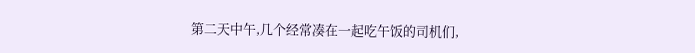第二天中午,几个经常凑在一起吃午饭的司机们,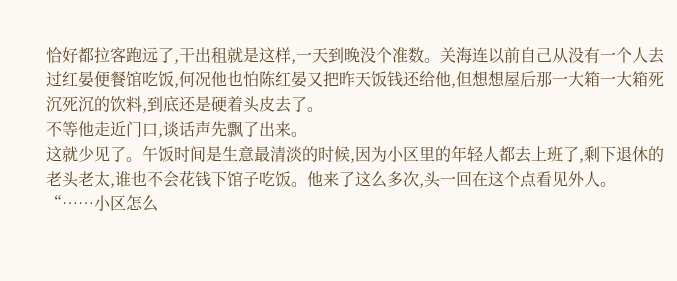恰好都拉客跑远了,干出租就是这样,一天到晚没个准数。关海连以前自己从没有一个人去过红晏便餐馆吃饭,何况他也怕陈红晏又把昨天饭钱还给他,但想想屋后那一大箱一大箱死沉死沉的饮料,到底还是硬着头皮去了。
不等他走近门口,谈话声先飘了出来。
这就少见了。午饭时间是生意最清淡的时候,因为小区里的年轻人都去上班了,剩下退休的老头老太,谁也不会花钱下馆子吃饭。他来了这么多次,头一回在这个点看见外人。
“……小区怎么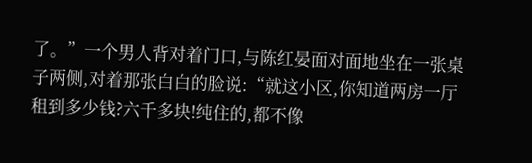了。”一个男人背对着门口,与陈红晏面对面地坐在一张桌子两侧,对着那张白白的脸说:“就这小区,你知道两房一厅租到多少钱?六千多块!纯住的,都不像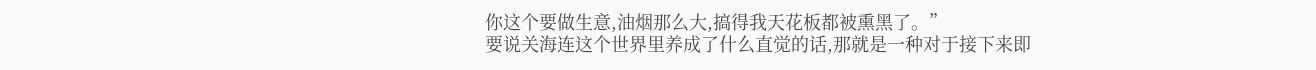你这个要做生意,油烟那么大,搞得我天花板都被熏黑了。”
要说关海连这个世界里养成了什么直觉的话,那就是一种对于接下来即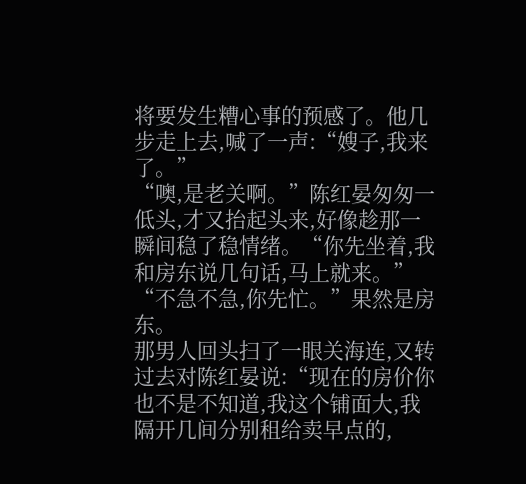将要发生糟心事的预感了。他几步走上去,喊了一声:“嫂子,我来了。”
“噢,是老关啊。”陈红晏匆匆一低头,才又抬起头来,好像趁那一瞬间稳了稳情绪。“你先坐着,我和房东说几句话,马上就来。”
“不急不急,你先忙。”果然是房东。
那男人回头扫了一眼关海连,又转过去对陈红晏说:“现在的房价你也不是不知道,我这个铺面大,我隔开几间分别租给卖早点的,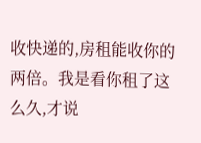收快递的,房租能收你的两倍。我是看你租了这么久,才说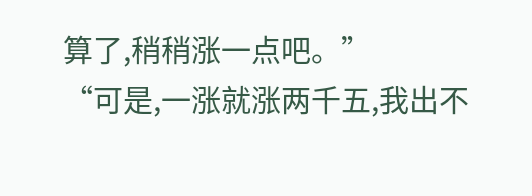算了,稍稍涨一点吧。”
“可是,一涨就涨两千五,我出不